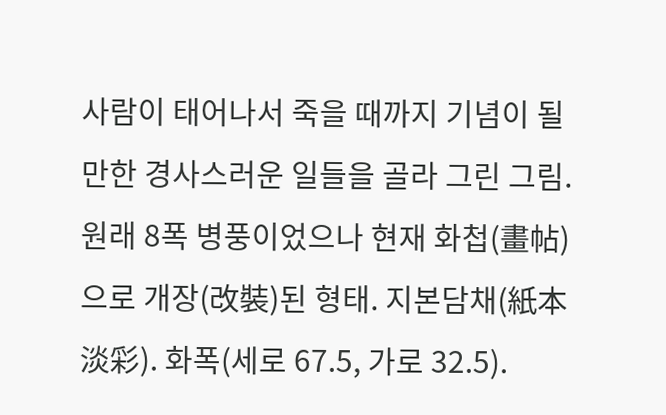사람이 태어나서 죽을 때까지 기념이 될 만한 경사스러운 일들을 골라 그린 그림. 원래 8폭 병풍이었으나 현재 화첩(畫帖)으로 개장(改裝)된 형태. 지본담채(紙本淡彩). 화폭(세로 67.5, 가로 32.5).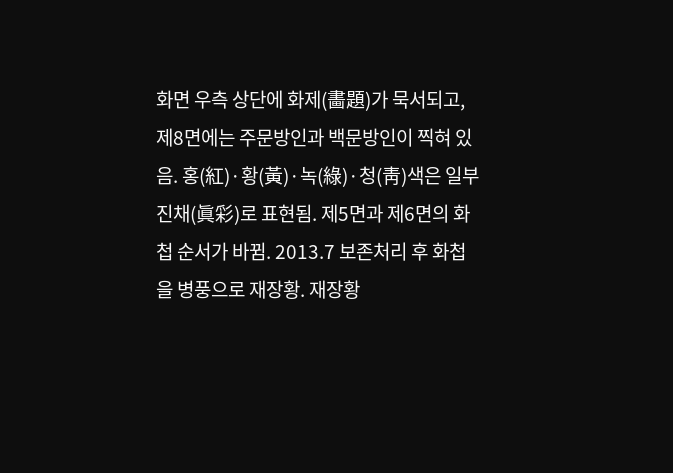화면 우측 상단에 화제(畵題)가 묵서되고, 제8면에는 주문방인과 백문방인이 찍혀 있음. 홍(紅)·황(黃)·녹(綠)·청(靑)색은 일부 진채(眞彩)로 표현됨. 제5면과 제6면의 화첩 순서가 바뀜. 2013.7 보존처리 후 화첩을 병풍으로 재장황. 재장황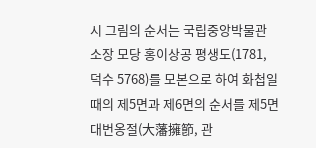시 그림의 순서는 국립중앙박물관 소장 모당 홍이상공 평생도(1781, 덕수 5768)를 모본으로 하여 화첩일 때의 제5면과 제6면의 순서를 제5면 대번옹절(大藩擁節, 관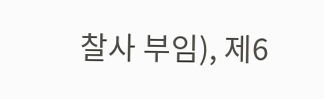찰사 부임), 제6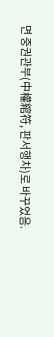면 중권관부(中權綰符, 판서행차)로 바꾸었음.